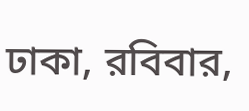ঢাকা, রবিবার,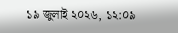১৯ জুলাই ২০২৬, ১২:০৯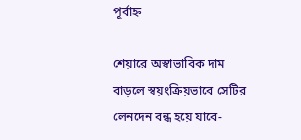পূর্বাহ্ন

শেয়ারে অস্বাভাবিক দাম বাড়লে স্বয়ংক্রিয়ভাবে সেটির লেনদেন বন্ধ হয়ে যাবে-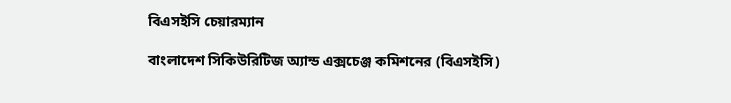বিএসইসি চেয়ারম্যান

বাংলাদেশ সিকিউরিটিজ অ্যান্ড এক্সচেঞ্জ কমিশনের (বিএসইসি)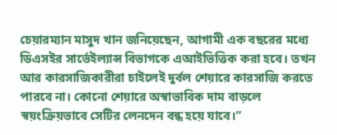চেয়ারম্যান মাসুদ খান জনিয়েছেন, আগামী এক বছরের মধ্যে ডিএসইর সার্ভেইল্যান্স বিভাগকে এআইভিত্তিক করা হবে। তখন আর কারসাজিকারীরা চাইলেই দুর্বল শেয়ারে কারসাজি করতে পারবে না। কোনো শেয়ারে অস্বাভাবিক দাম বাড়লে স্বয়ংক্রিয়ভাবে সেটির লেনদেন বন্ধ হয়ে যাবে।”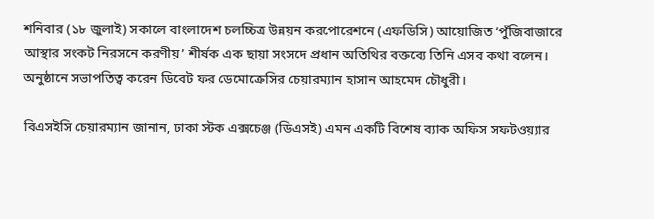শনিবার (১৮ জুলাই) সকালে বাংলাদেশ চলচ্চিত্র উন্নয়ন করপোরেশনে (এফডিসি) আয়োজিত ‘পুঁজিবাজারে আস্থার সংকট নিরসনে করণীয়’ শীর্ষক এক ছায়া সংসদে প্রধান অতিথির বক্তব্যে তিনি এসব কথা বলেন। অনুষ্ঠানে সভাপতিত্ব করেন ডিবেট ফর ডেমোক্রেসির চেয়ারম্যান হাসান আহমেদ চৌধুরী।

বিএসইসি চেয়ারম্যান জানান, ঢাকা স্টক এক্সচেঞ্জ (ডিএসই) এমন একটি বিশেষ ব্যাক অফিস সফটওয়্যার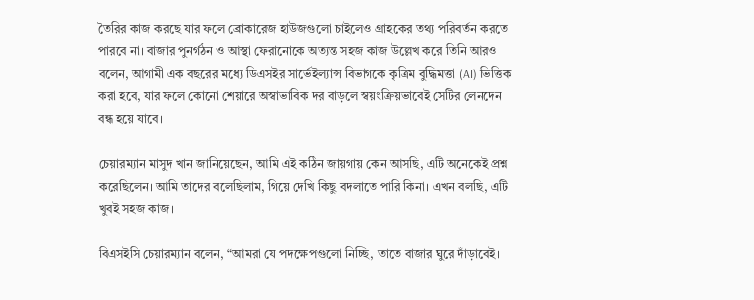তৈরির কাজ করছে যার ফলে ব্রোকারেজ হাউজগুলো চাইলেও গ্রাহকের তথ্য পরিবর্তন করতে পারবে না। বাজার পুনর্গঠন ও আস্থা ফেরানোকে অত্যন্ত সহজ কাজ উল্লেখ করে তিনি আরও বলেন, আগামী এক বছরের মধ্যে ডিএসইর সার্ভেইল্যান্স বিভাগকে কৃত্রিম বুদ্ধিমত্তা (AI) ভিত্তিক করা হবে, যার ফলে কোনো শেয়ারে অস্বাভাবিক দর বাড়লে স্বয়ংক্রিয়ভাবেই সেটির লেনদেন বন্ধ হয়ে যাবে।

চেয়ারম্যান মাসুদ খান জানিয়েছেন, আমি এই কঠিন জায়গায় কেন আসছি, এটি অনেকেই প্রশ্ন করেছিলেন। আমি তাদের বলেছিলাম, গিয়ে দেখি কিছু বদলাতে পারি কিনা। এখন বলছি, এটি খুবই সহজ কাজ।

বিএসইসি চেয়ারম্যান বলেন, “আমরা যে পদক্ষেপগুলো নিচ্ছি, তাতে বাজার ঘুরে দাঁড়াবেই।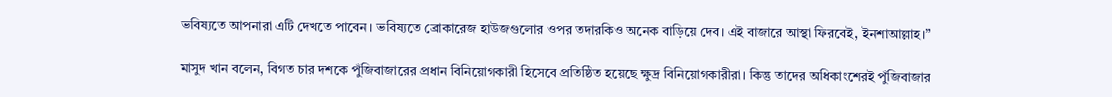ভবিষ্যতে আপনারা এটি দেখতে পাবেন। ভবিষ্যতে ব্রোকারেজ হাউজগুলোর ওপর তদারকিও অনেক বাড়িয়ে দেব। এই বাজারে আস্থা ফিরবেই, ইনশাআল্লাহ।”

মাসুদ খান বলেন, বিগত চার দশকে পুঁজিবাজারের প্রধান বিনিয়োগকারী হিসেবে প্রতিষ্ঠিত হয়েছে ক্ষুদ্র বিনিয়োগকারীরা। কিন্তু তাদের অধিকাংশেরই পুঁজিবাজার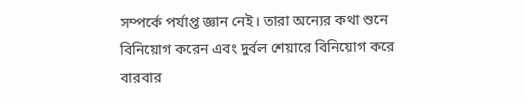সম্পর্কে পর্যাপ্ত জ্ঞান নেই। তারা অন্যের কথা শুনে বিনিয়োগ করেন এবং দুর্বল শেয়ারে বিনিয়োগ করে বারবার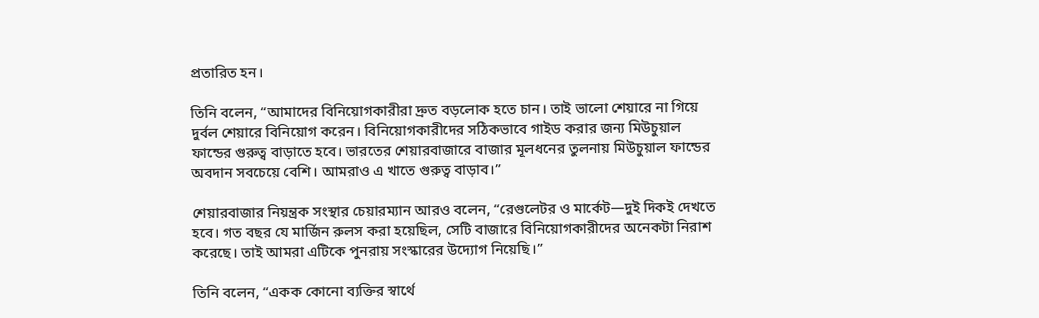প্রতারিত হন।

তিনি বলেন, “আমাদের বিনিয়োগকারীরা দ্রুত বড়লোক হতে চান। তাই ভালো শেয়ারে না গিয়ে দুর্বল শেয়ারে বিনিয়োগ করেন। বিনিয়োগকারীদের সঠিকভাবে গাইড করার জন্য মিউচুয়াল ফান্ডের গুরুত্ব বাড়াতে হবে। ভারতের শেয়ারবাজারে বাজার মূলধনের তুলনায় মিউচুয়াল ফান্ডের অবদান সবচেয়ে বেশি। আমরাও এ খাতে গুরুত্ব বাড়াব।”

শেয়ারবাজার নিয়ন্ত্রক সংস্থার চেয়ারম্যান আরও বলেন, “রেগুলেটর ও মার্কেট—দুই দিকই দেখতে হবে। গত বছর যে মার্জিন রুলস করা হয়েছিল, সেটি বাজারে বিনিয়োগকারীদের অনেকটা নিরাশ করেছে। তাই আমরা এটিকে পুনরায় সংস্কারের উদ্যোগ নিয়েছি।”

তিনি বলেন, “একক কোনো ব্যক্তির স্বার্থে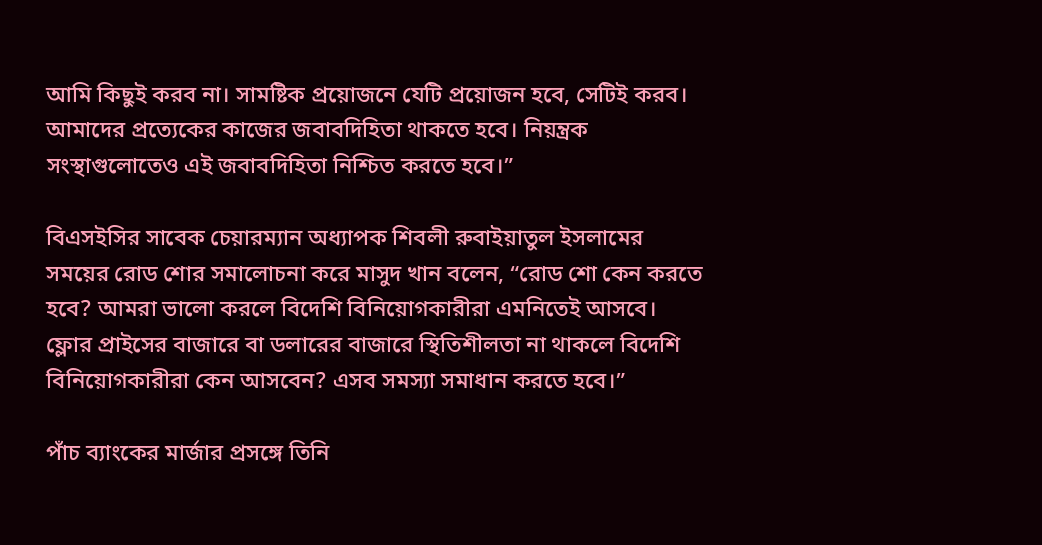আমি কিছুই করব না। সামষ্টিক প্রয়োজনে যেটি প্রয়োজন হবে, সেটিই করব। আমাদের প্রত্যেকের কাজের জবাবদিহিতা থাকতে হবে। নিয়ন্ত্রক সংস্থাগুলোতেও এই জবাবদিহিতা নিশ্চিত করতে হবে।”

বিএসইসির সাবেক চেয়ারম্যান অধ্যাপক শিবলী রুবাইয়াতুল ইসলামের সময়ের রোড শোর সমালোচনা করে মাসুদ খান বলেন, “রোড শো কেন করতে হবে? আমরা ভালো করলে বিদেশি বিনিয়োগকারীরা এমনিতেই আসবে। ফ্লোর প্রাইসের বাজারে বা ডলারের বাজারে স্থিতিশীলতা না থাকলে বিদেশি বিনিয়োগকারীরা কেন আসবেন? এসব সমস্যা সমাধান করতে হবে।”

পাঁচ ব্যাংকের মার্জার প্রসঙ্গে তিনি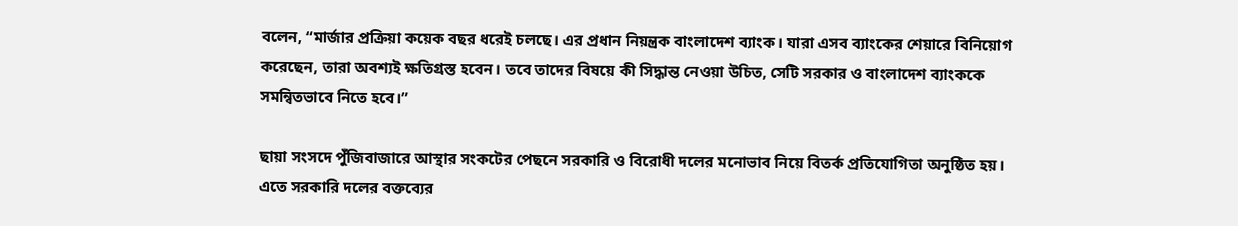বলেন, “মার্জার প্রক্রিয়া কয়েক বছর ধরেই চলছে। এর প্রধান নিয়ন্ত্রক বাংলাদেশ ব্যাংক। যারা এসব ব্যাংকের শেয়ারে বিনিয়োগ করেছেন, তারা অবশ্যই ক্ষতিগ্রস্ত হবেন। তবে তাদের বিষয়ে কী সিদ্ধান্ত নেওয়া উচিত, সেটি সরকার ও বাংলাদেশ ব্যাংককে সমন্বিতভাবে নিতে হবে।”

ছায়া সংসদে পুঁজিবাজারে আস্থার সংকটের পেছনে সরকারি ও বিরোধী দলের মনোভাব নিয়ে বিতর্ক প্রতিযোগিতা অনুষ্ঠিত হয়। এতে সরকারি দলের বক্তব্যের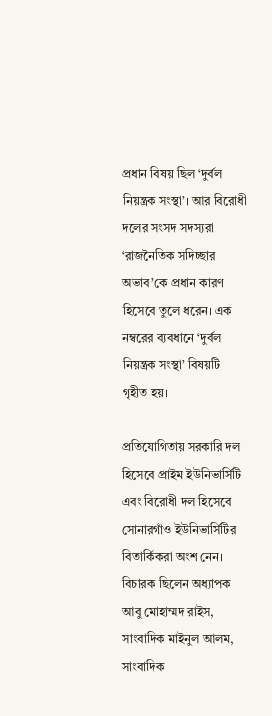প্রধান বিষয় ছিল ‘দুর্বল নিয়ন্ত্রক সংস্থা’। আর বিরোধী দলের সংসদ সদস্যরা ‘রাজনৈতিক সদিচ্ছার অভাব’কে প্রধান কারণ হিসেবে তুলে ধরেন। এক নম্বরের ব্যবধানে ‘দুর্বল নিয়ন্ত্রক সংস্থা’ বিষয়টি গৃহীত হয়।

প্রতিযোগিতায় সরকারি দল হিসেবে প্রাইম ইউনিভার্সিটি এবং বিরোধী দল হিসেবে সোনারগাঁও ইউনিভার্সিটির বিতার্কিকরা অংশ নেন। বিচারক ছিলেন অধ্যাপক আবু মোহাম্মদ রাইস, সাংবাদিক মাইনুল আলম, সাংবাদিক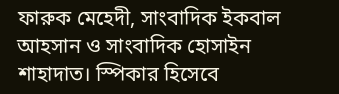ফারুক মেহেদী, সাংবাদিক ইকবাল আহসান ও সাংবাদিক হোসাইন শাহাদাত। স্পিকার হিসেবে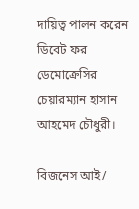দায়িত্ব পালন করেন ডিবেট ফর ডেমোক্রেসির চেয়ারম্যান হাসান আহমেদ চৌধুরী।

বিজনেস আই/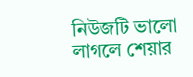নিউজটি ভালো লাগলে শেয়ার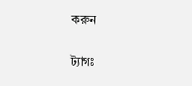করুন

ট্যাগঃ